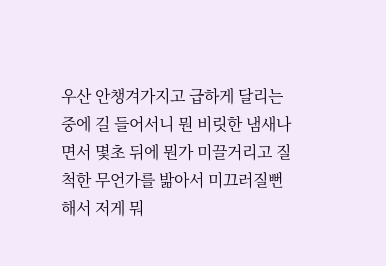우산 안챙겨가지고 급하게 달리는 중에 길 들어서니 뭔 비릿한 냄새나면서 몇초 뒤에 뭔가 미끌거리고 질척한 무언가를 밞아서 미끄러질뻔 해서 저게 뭐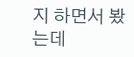지 하면서 봤는데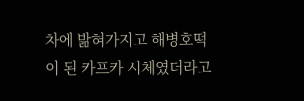차에 밞혀가지고 해병호떡이 된 카프카 시체였더라고